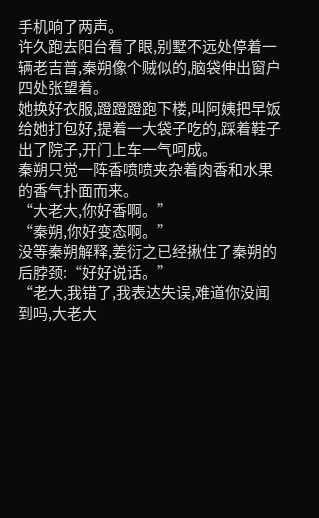手机响了两声。
许久跑去阳台看了眼,别墅不远处停着一辆老吉普,秦朔像个贼似的,脑袋伸出窗户四处张望着。
她换好衣服,蹬蹬蹬跑下楼,叫阿姨把早饭给她打包好,提着一大袋子吃的,踩着鞋子出了院子,开门上车一气呵成。
秦朔只觉一阵香喷喷夹杂着肉香和水果的香气扑面而来。
“大老大,你好香啊。”
“秦朔,你好变态啊。”
没等秦朔解释,姜衍之已经揪住了秦朔的后脖颈:“好好说话。”
“老大,我错了,我表达失误,难道你没闻到吗,大老大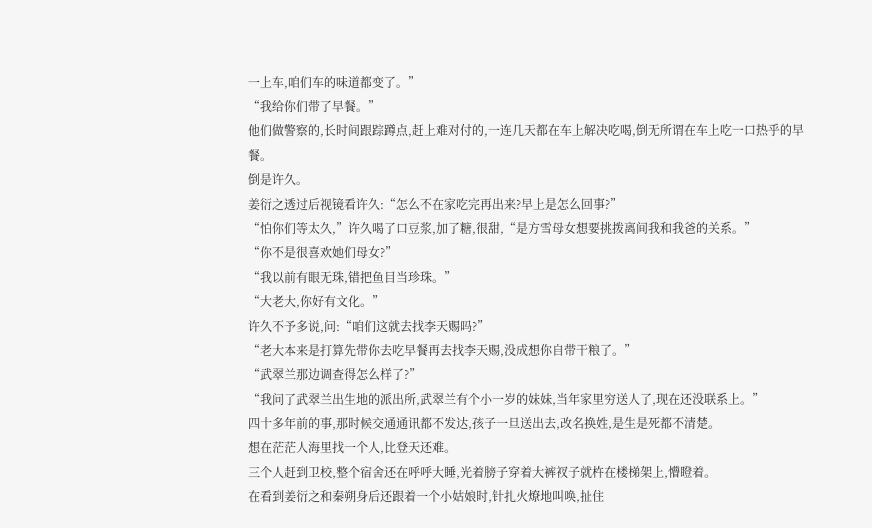一上车,咱们车的味道都变了。”
“我给你们带了早餐。”
他们做警察的,长时间跟踪蹲点,赶上难对付的,一连几天都在车上解决吃喝,倒无所谓在车上吃一口热乎的早餐。
倒是许久。
姜衍之透过后视镜看许久:“怎么不在家吃完再出来?早上是怎么回事?”
“怕你们等太久,”许久喝了口豆浆,加了糖,很甜,“是方雪母女想要挑拨离间我和我爸的关系。”
“你不是很喜欢她们母女?”
“我以前有眼无珠,错把鱼目当珍珠。”
“大老大,你好有文化。”
许久不予多说,问:“咱们这就去找李天赐吗?”
“老大本来是打算先带你去吃早餐再去找李天赐,没成想你自带干粮了。”
“武翠兰那边调查得怎么样了?”
“我问了武翠兰出生地的派出所,武翠兰有个小一岁的妹妹,当年家里穷送人了,现在还没联系上。”
四十多年前的事,那时候交通通讯都不发达,孩子一旦送出去,改名换姓,是生是死都不清楚。
想在茫茫人海里找一个人,比登天还难。
三个人赶到卫校,整个宿舍还在呼呼大睡,光着膀子穿着大裤衩子就杵在楼梯架上,懵瞪着。
在看到姜衍之和秦朔身后还跟着一个小姑娘时,针扎火燎地叫唤,扯住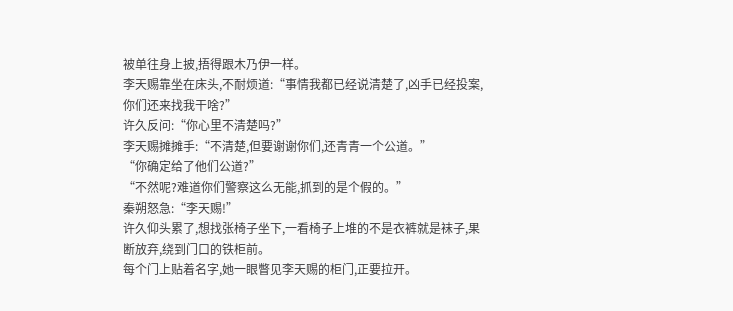被单往身上披,捂得跟木乃伊一样。
李天赐靠坐在床头,不耐烦道:“事情我都已经说清楚了,凶手已经投案,你们还来找我干啥?”
许久反问:“你心里不清楚吗?”
李天赐摊摊手:“不清楚,但要谢谢你们,还青青一个公道。”
“你确定给了他们公道?”
“不然呢?难道你们警察这么无能,抓到的是个假的。”
秦朔怒急:“李天赐!”
许久仰头累了,想找张椅子坐下,一看椅子上堆的不是衣裤就是袜子,果断放弃,绕到门口的铁柜前。
每个门上贴着名字,她一眼瞥见李天赐的柜门,正要拉开。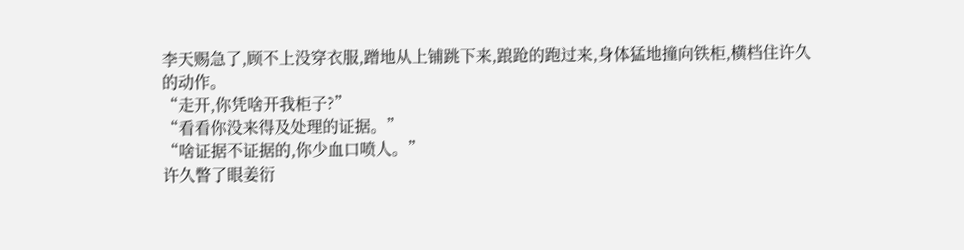李天赐急了,顾不上没穿衣服,蹭地从上铺跳下来,踉跄的跑过来,身体猛地撞向铁柜,横档住许久的动作。
“走开,你凭啥开我柜子?”
“看看你没来得及处理的证据。”
“啥证据不证据的,你少血口喷人。”
许久瞥了眼姜衍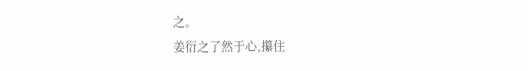之。
姜衍之了然于心,攥住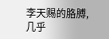李天赐的胳膊,几乎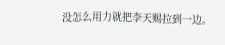没怎么用力就把李天赐拉到一边。